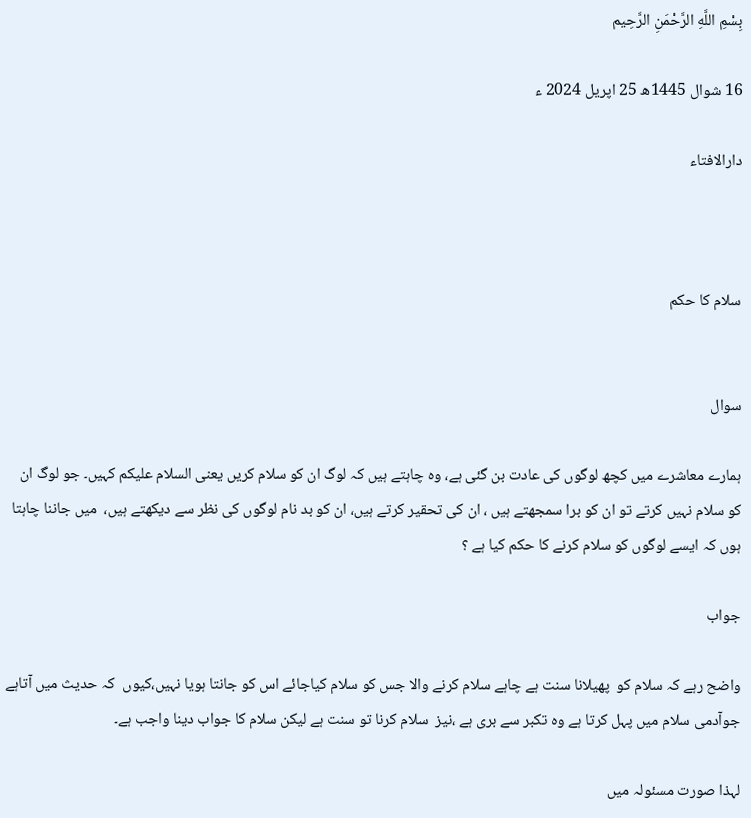بِسْمِ اللَّهِ الرَّحْمَنِ الرَّحِيم

16 شوال 1445ھ 25 اپریل 2024 ء

دارالافتاء



سلام کا حکم


سوال

ہمارے معاشرے میں کچھ لوگوں کی عادت بن گئی ہے، وہ چاہتے ہیں کہ لوگ ان کو سلام کریں یعنی السلام علیکم کہیں۔ جو لوگ ان کو سلام نہیں کرتے تو ان کو برا سمجھتے ہیں ، ان کی تحقیر کرتے ہیں، ان کو بد نام لوگوں کی نظر سے دیکھتے ہیں،  میں جاننا چاہتا ہوں کہ ایسے لوگوں کو سلام کرنے کا حکم کیا ہے ؟

جواب

واضح رہے کہ سلام كو  پھیلانا سنت ہے چاہے سلام کرنے والا جس کو سلام کیاجائے اس کو جانتا ہویا نہیں،کیوں  کہ حدیث میں آتاہے جوآدمی سلام میں پہل کرتا ہے وہ تکبر سے بری ہے ،نیز  سلام کرنا تو سنت ہے لیکن سلام کا جواب دینا واجب ہے۔

لہذا صورت مسئولہ میں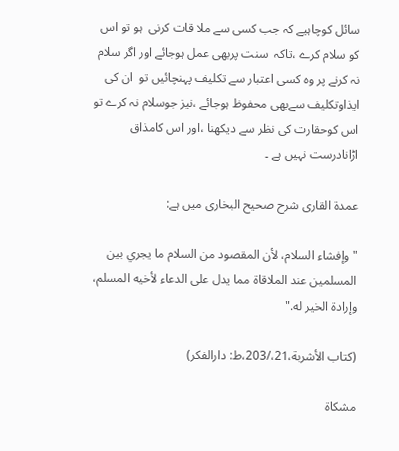سائل کوچاہیے کہ جب کسی سے ملا قات کرنی  ہو تو اس کو سلام کرے ،تاکہ  سنت پربھی عمل ہوجائے اور اگر سلام نہ کرنے پر وہ کسی اعتبار سے تکلیف پہنچائیں تو  ان کی ایذاوتکلیف سےبھی محفوظ ہوجائے ،نیز جوسلام نہ کرے تو اس کوحقارت کی نظر سے دیکھنا ،اور اس کامذاق اڑانادرست نہیں ہے ۔

عمدۃ القاری شرح صحیح البخاری میں ہے:

"وإفشاء السلام، لأن ‌المقصود ‌من ‌السلام ما يجري بين المسلمين عند الملاقاة مما يدل على الدعاء لأخيه المسلم، وإرادة الخير له."

(كتاب الأشربة،21،/203،ط: دارالفكر)

مشکاۃ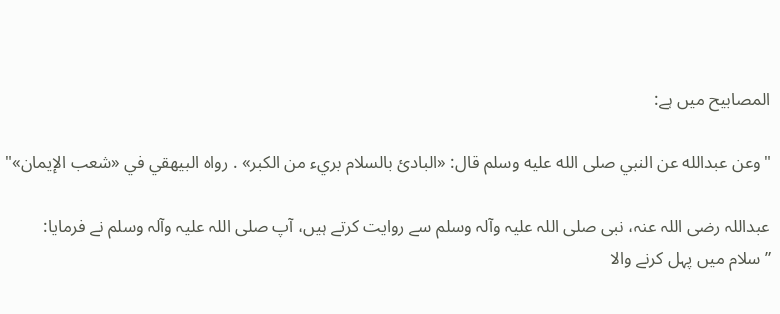المصابیح میں ہے:

"وعن عبدالله عن النبي صلى الله عليه وسلم قال: «البادئ بالسلام بريء من الكبر» . رواه البيهقي في «شعب الإيمان»"

عبداللہ رضی اللہ عنہ، نبی صلی ‌اللہ ‌علیہ ‌وآلہ ‌وسلم سے روایت کرتے ہیں، آپ صلی ‌اللہ ‌علیہ ‌وآلہ ‌وسلم نے فرمایا: ”سلام میں پہل کرنے والا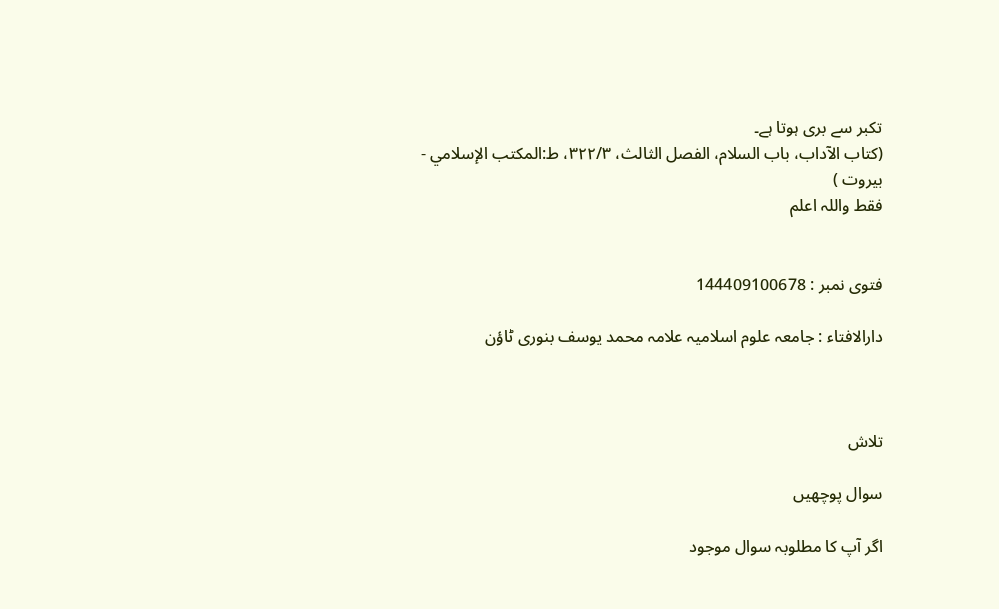تکبر سے بری ہوتا ہے۔
(كتاب الآداب، باب السلام،‌‌ الفصل الثالث، ٣٢٢/٣، ط:المكتب الإسلامي - بيروت )
فقط واللہ اعلم


فتوی نمبر : 144409100678

دارالافتاء : جامعہ علوم اسلامیہ علامہ محمد یوسف بنوری ٹاؤن



تلاش

سوال پوچھیں

اگر آپ کا مطلوبہ سوال موجود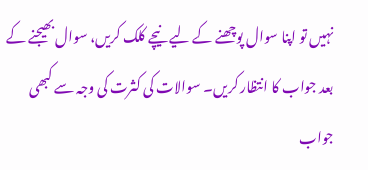نہیں تو اپنا سوال پوچھنے کے لیے نیچے کلک کریں، سوال بھیجنے کے بعد جواب کا انتظار کریں۔ سوالات کی کثرت کی وجہ سے کبھی جواب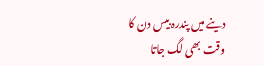دینے میں پندرہ بیس دن کا وقت بھی لگ جاتا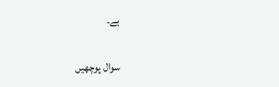ہے۔

سوال پوچھیں